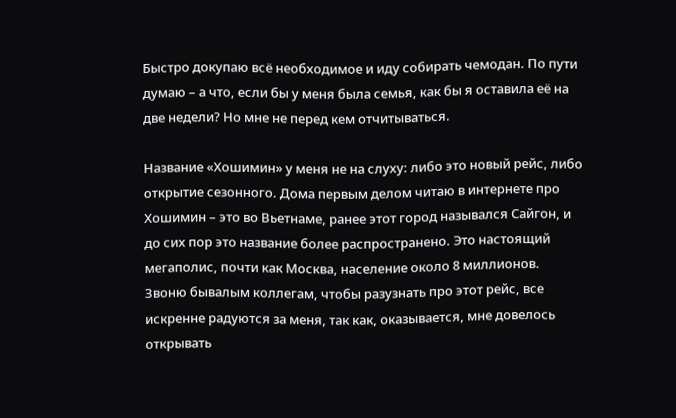Быстро докупаю всё необходимое и иду собирать чемодан. По пути думаю – а что, если бы у меня была семья, как бы я оставила её на две недели? Но мне не перед кем отчитываться.

Название «Хошимин» у меня не на слуху: либо это новый рейс, либо открытие сезонного. Дома первым делом читаю в интернете про Хошимин – это во Вьетнаме, ранее этот город назывался Сайгон, и до сих пор это название более распространено. Это настоящий мегаполис, почти как Москва, население около 8 миллионов. Звоню бывалым коллегам, чтобы разузнать про этот рейс, все искренне радуются за меня, так как, оказывается, мне довелось открывать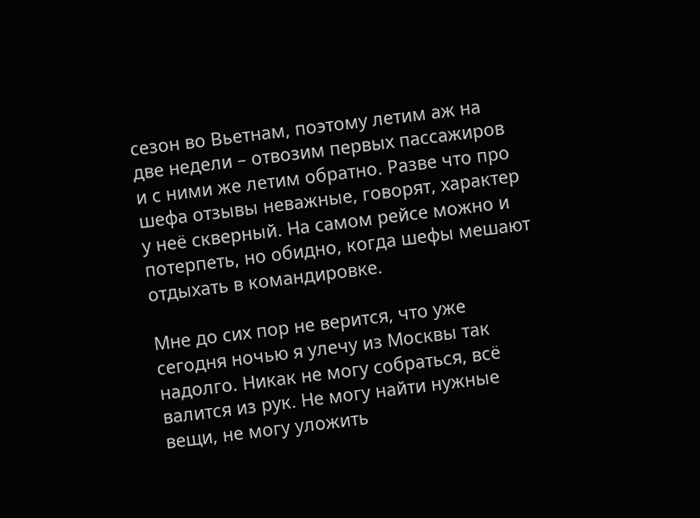сезон во Вьетнам, поэтому летим аж на две недели – отвозим первых пассажиров и с ними же летим обратно. Разве что про шефа отзывы неважные, говорят, характер у неё скверный. На самом рейсе можно и потерпеть, но обидно, когда шефы мешают отдыхать в командировке.

Мне до сих пор не верится, что уже сегодня ночью я улечу из Москвы так надолго. Никак не могу собраться, всё валится из рук. Не могу найти нужные вещи, не могу уложить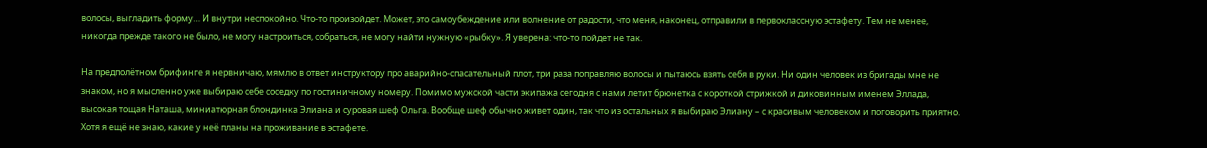волосы, выгладить форму… И внутри неспокойно. Что-то произойдет. Может, это самоубеждение или волнение от радости, что меня, наконец, отправили в первоклассную эстафету. Тем не менее, никогда прежде такого не было, не могу настроиться, собраться, не могу найти нужную «рыбку». Я уверена: что-то пойдет не так.

На предполётном брифинге я нервничаю, мямлю в ответ инструктору про аварийно-спасательный плот, три раза поправляю волосы и пытаюсь взять себя в руки. Ни один человек из бригады мне не знаком, но я мысленно уже выбираю себе соседку по гостиничному номеру. Помимо мужской части экипажа сегодня с нами летит брюнетка с короткой стрижкой и диковинным именем Эллада, высокая тощая Наташа, миниатюрная блондинка Элиана и суровая шеф Ольга. Вообще шеф обычно живет один, так что из остальных я выбираю Элиану – с красивым человеком и поговорить приятно. Хотя я ещё не знаю, какие у неё планы на проживание в эстафете.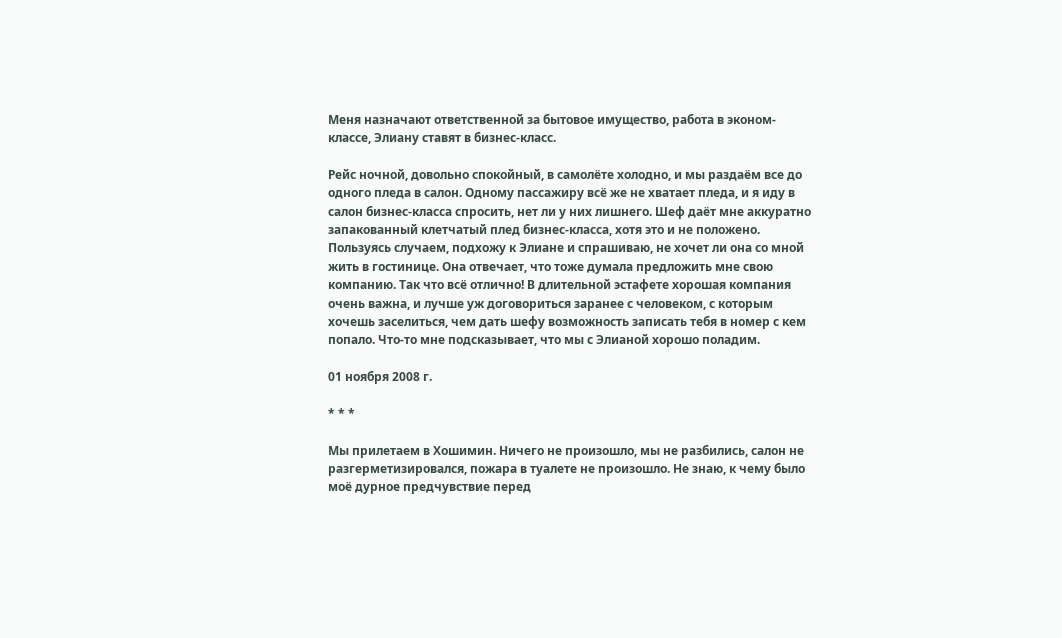Меня назначают ответственной за бытовое имущество, работа в эконом-классе, Элиану ставят в бизнес-класс.

Рейс ночной, довольно спокойный, в самолёте холодно, и мы раздаём все до одного пледа в салон. Одному пассажиру всё же не хватает пледа, и я иду в салон бизнес-класса спросить, нет ли у них лишнего. Шеф даёт мне аккуратно запакованный клетчатый плед бизнес-класса, хотя это и не положено. Пользуясь случаем, подхожу к Элиане и спрашиваю, не хочет ли она со мной жить в гостинице. Она отвечает, что тоже думала предложить мне свою компанию. Так что всё отлично! В длительной эстафете хорошая компания очень важна, и лучше уж договориться заранее с человеком, с которым хочешь заселиться, чем дать шефу возможность записать тебя в номер с кем попало. Что-то мне подсказывает, что мы с Элианой хорошо поладим.

01 ноября 2008 г.

* * *

Мы прилетаем в Хошимин. Ничего не произошло, мы не разбились, салон не разгерметизировался, пожара в туалете не произошло. Не знаю, к чему было моё дурное предчувствие перед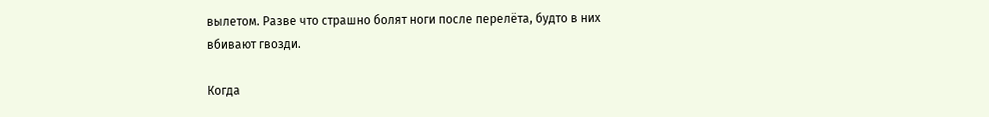вылетом. Разве что страшно болят ноги после перелёта, будто в них вбивают гвозди.

Когда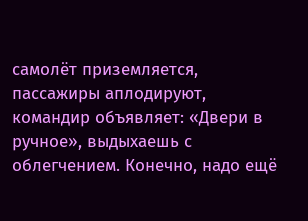самолёт приземляется, пассажиры аплодируют, командир объявляет: «Двери в ручное», выдыхаешь с облегчением. Конечно, надо ещё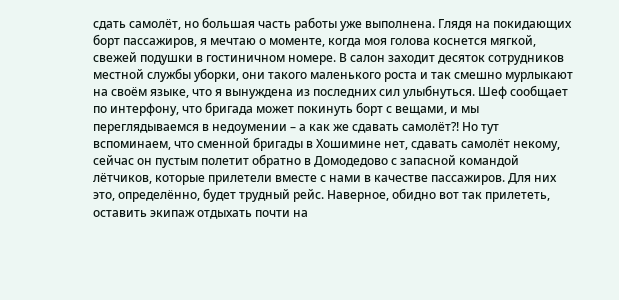сдать самолёт, но большая часть работы уже выполнена. Глядя на покидающих борт пассажиров, я мечтаю о моменте, когда моя голова коснется мягкой, свежей подушки в гостиничном номере. В салон заходит десяток сотрудников местной службы уборки, они такого маленького роста и так смешно мурлыкают на своём языке, что я вынуждена из последних сил улыбнуться. Шеф сообщает по интерфону, что бригада может покинуть борт с вещами, и мы переглядываемся в недоумении – а как же сдавать самолёт?! Но тут вспоминаем, что сменной бригады в Хошимине нет, сдавать самолёт некому, сейчас он пустым полетит обратно в Домодедово с запасной командой лётчиков, которые прилетели вместе с нами в качестве пассажиров. Для них это, определённо, будет трудный рейс. Наверное, обидно вот так прилететь, оставить экипаж отдыхать почти на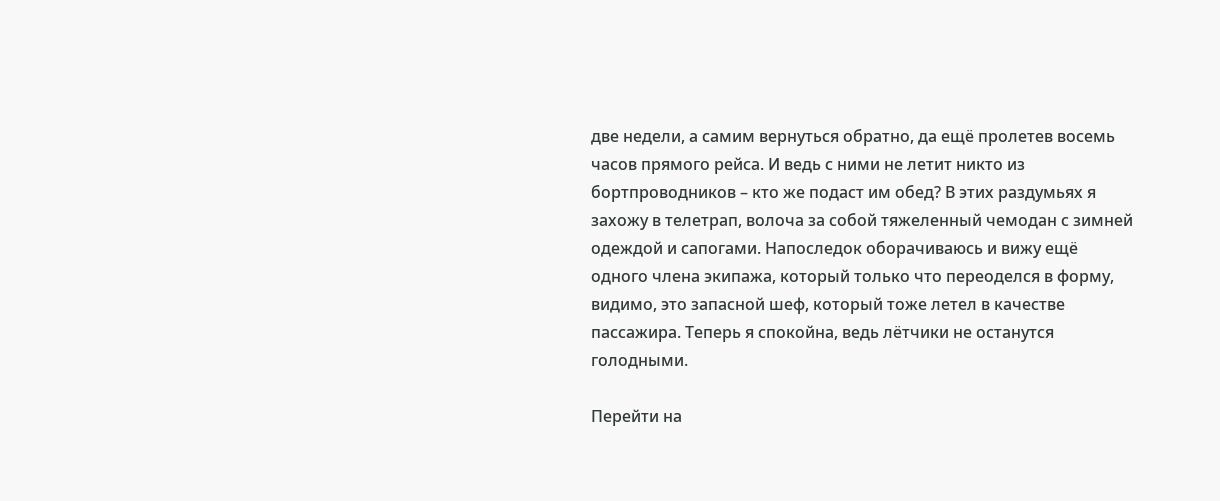две недели, а самим вернуться обратно, да ещё пролетев восемь часов прямого рейса. И ведь с ними не летит никто из бортпроводников – кто же подаст им обед? В этих раздумьях я захожу в телетрап, волоча за собой тяжеленный чемодан с зимней одеждой и сапогами. Напоследок оборачиваюсь и вижу ещё одного члена экипажа, который только что переоделся в форму, видимо, это запасной шеф, который тоже летел в качестве пассажира. Теперь я спокойна, ведь лётчики не останутся голодными.

Перейти на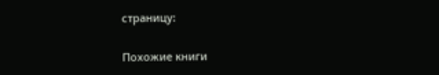страницу:

Похожие книги